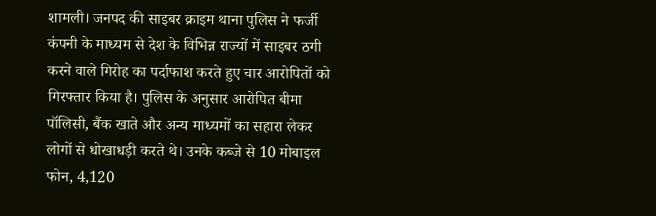शामली। जनपद की साइबर क्राइम थाना पुलिस ने फर्जी कंपनी के माध्यम से देश के विभिन्न राज्यों में साइबर ठगी करने वाले गिरोह का पर्दाफाश करते हुए चार आरोपितों को गिरफ्तार किया है। पुलिस के अनुसार आरोपित बीमा पॉलिसी, बैंक खाते और अन्य माध्यमों का सहारा लेकर लोगों से धोखाधड़ी करते थे। उनके कब्जे से 10 मोबाइल फोन, 4,120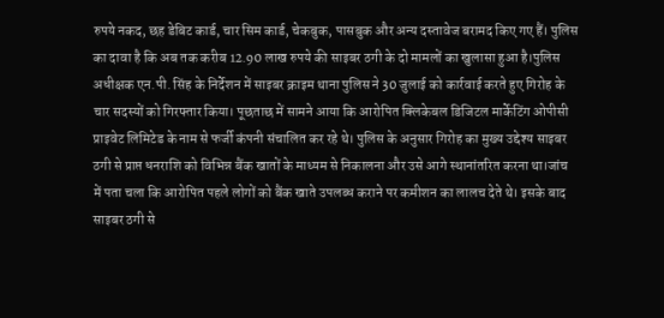रुपये नकद, छह डेबिट कार्ड, चार सिम कार्ड, चेकबुक, पासबुक और अन्य दस्तावेज बरामद किए गए हैं। पुलिस का दावा है कि अब तक करीब 12.90 लाख रुपये की साइबर ठगी के दो मामलों का खुलासा हुआ है।पुलिस अधीक्षक एन.पी. सिंह के निर्देशन में साइबर क्राइम थाना पुलिस ने 30 जुलाई को कार्रवाई करते हुए गिरोह के चार सदस्यों को गिरफ्तार किया। पूछताछ में सामने आया कि आरोपित क्लिकेबल डिजिटल मार्केटिंग ओपीसी प्राइवेट लिमिटेड के नाम से फर्जी कंपनी संचालित कर रहे थे। पुलिस के अनुसार गिरोह का मुख्य उद्देश्य साइबर ठगी से प्राप्त धनराशि को विभिन्न बैंक खातों के माध्यम से निकालना और उसे आगे स्थानांतरित करना था।जांच में पता चला कि आरोपित पहले लोगों को बैंक खाते उपलब्ध कराने पर कमीशन का लालच देते थे। इसके बाद साइबर ठगी से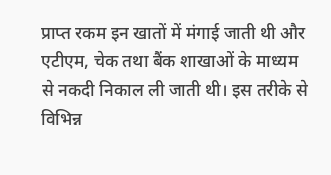प्राप्त रकम इन खातों में मंगाई जाती थी और एटीएम, चेक तथा बैंक शाखाओं के माध्यम से नकदी निकाल ली जाती थी। इस तरीके से विभिन्न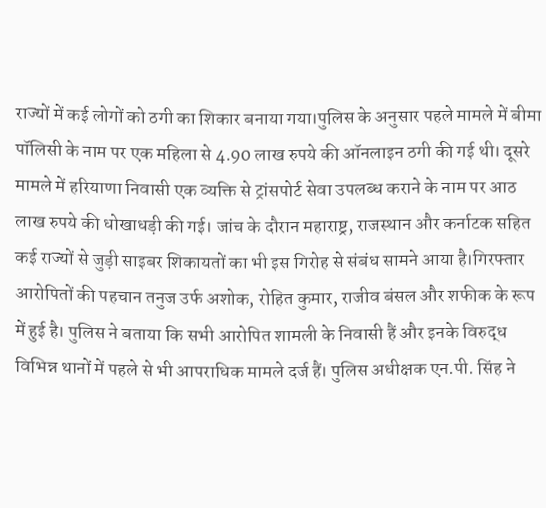राज्यों में कई लोगों को ठगी का शिकार बनाया गया।पुलिस के अनुसार पहले मामले में बीमा पॉलिसी के नाम पर एक महिला से 4.90 लाख रुपये की ऑनलाइन ठगी की गई थी। दूसरे मामले में हरियाणा निवासी एक व्यक्ति से ट्रांसपोर्ट सेवा उपलब्ध कराने के नाम पर आठ लाख रुपये की धोखाधड़ी की गई। जांच के दौरान महाराष्ट्र, राजस्थान और कर्नाटक सहित कई राज्यों से जुड़ी साइबर शिकायतों का भी इस गिरोह से संबंध सामने आया है।गिरफ्तार आरोपितों की पहचान तनुज उर्फ अशोक, रोहित कुमार, राजीव बंसल और शफीक के रूप में हुई है। पुलिस ने बताया कि सभी आरोपित शामली के निवासी हैं और इनके विरुद्ध विभिन्न थानों में पहले से भी आपराधिक मामले दर्ज हैं। पुलिस अधीक्षक एन.पी. सिंह ने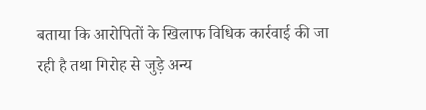बताया कि आरोपितों के खिलाफ विधिक कार्रवाई की जा रही है तथा गिरोह से जुड़े अन्य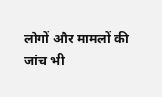लोगों और मामलों की जांच भी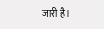जारी है।